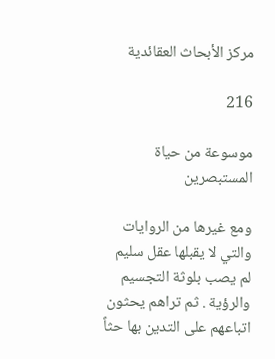مركز الأبحاث العقائدية

216

موسوعة من حياة المستبصرين

ومع غيرها من الروايات والتي لا يقبلها عقل سليم لم يصب بلوثة التجسيم والرؤية . ثم تراهم يحثون اتباعهم على التدين بها حثاً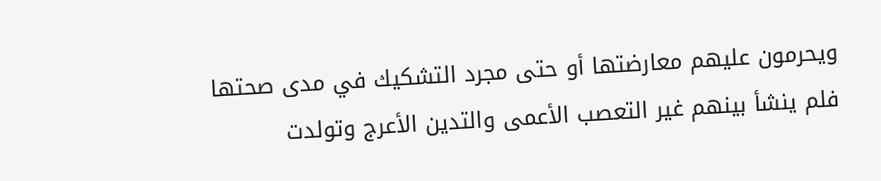ويحرمون عليهم معارضتها أو حتى مجرد التشكيك في مدى صحتها فلم ينشأ بينهم غير التعصب الأعمى والتدين الأعرج وتولدت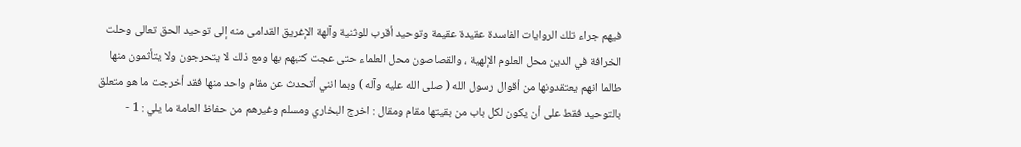فيهم جراء تلك الروايات الفاسدة عقيدة عقيمة وتوحيد أقرب للوثنية وآلهة الإغريق القدامى منه إلى توحيد الحق تعالى وحلت الخرافة في الدين محل العلوم الإلهية ، والقصاصون محل العلماء حتى عجت كتبهم بها ومع ذلك لا يتحرجون ولا يتأثمون منها طالما انهم يعتقدونها من أقوال رسول الله ( صلى الله عليه وآله ) وبما انني أتحدث عن مقام واحد منها فقد أخرجت ما هو متعلق بالتوحيد فقط على أن يكون لكل باب من بقيتها مقام ومقال : اخرج البخاري ومسلم وغيرهم من حفاظ العامة ما يلي : 1 -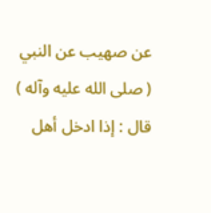عن صهيب عن النبي ( صلى الله عليه وآله ) قال : إذا ادخل أهل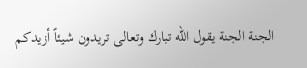الجنة الجنة يقول الله تبارك وتعالى تريدون شيئاً أزيدكم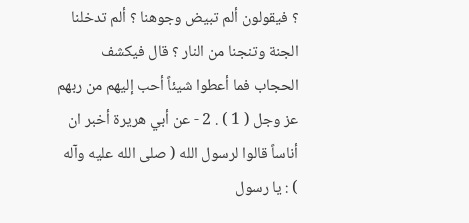؟ فيقولون ألم تبيض وجوهنا ؟ ألم تدخلنا الجنة وتنجنا من النار ؟ قال فيكشف الحجاب فما أعطوا شيئاً أحب إليهم من ربهم عز وجل ( 1 ) . 2 - عن أبي هريرة أخبر ان أناساً قالوا لرسول الله ( صلى الله عليه وآله ) : يا رسول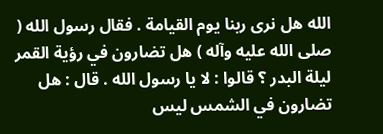الله هل نرى ربنا يوم القيامة . فقال رسول الله ( صلى الله عليه وآله ) هل تضارون في رؤية القمر ليلة البدر ؟ قالوا : لا يا رسول الله . قال : هل تضارون في الشمس ليس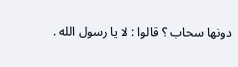دونها سحاب ؟ قالوا : لا يا رسول الله .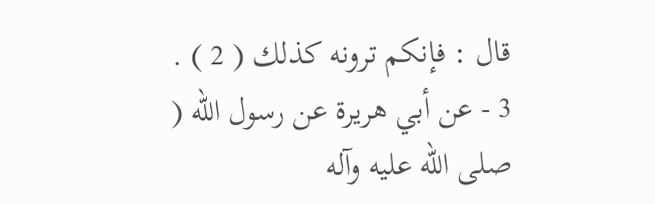قال : فإنكم ترونه كذلك ( 2 ) . 3 - عن أبي هريرة عن رسول الله ( صلى الله عليه وآله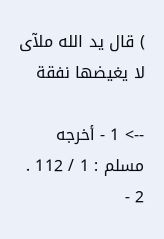) قال يد الله ملآى لا يغيضها نفقة

--> 1 - أخرجه مسلم : 1 / 112 . 2 -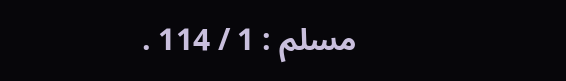مسلم : 1 / 114 .